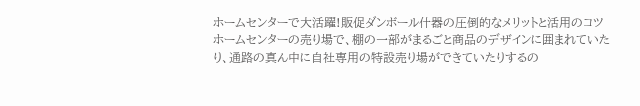ホームセンターで大活躍!販促ダンボール什器の圧倒的なメリットと活用のコツ
ホームセンターの売り場で、棚の一部がまるごと商品のデザインに囲まれていたり、通路の真ん中に自社専用の特設売り場ができていたりするの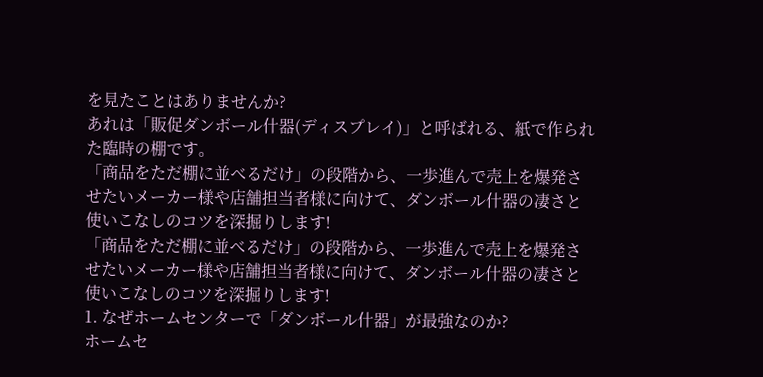を見たことはありませんか?
あれは「販促ダンボール什器(ディスプレイ)」と呼ばれる、紙で作られた臨時の棚です。
「商品をただ棚に並べるだけ」の段階から、一歩進んで売上を爆発させたいメーカー様や店舗担当者様に向けて、ダンボール什器の凄さと使いこなしのコツを深掘りします!
「商品をただ棚に並べるだけ」の段階から、一歩進んで売上を爆発させたいメーカー様や店舗担当者様に向けて、ダンボール什器の凄さと使いこなしのコツを深掘りします!
1. なぜホームセンターで「ダンボール什器」が最強なのか?
ホームセ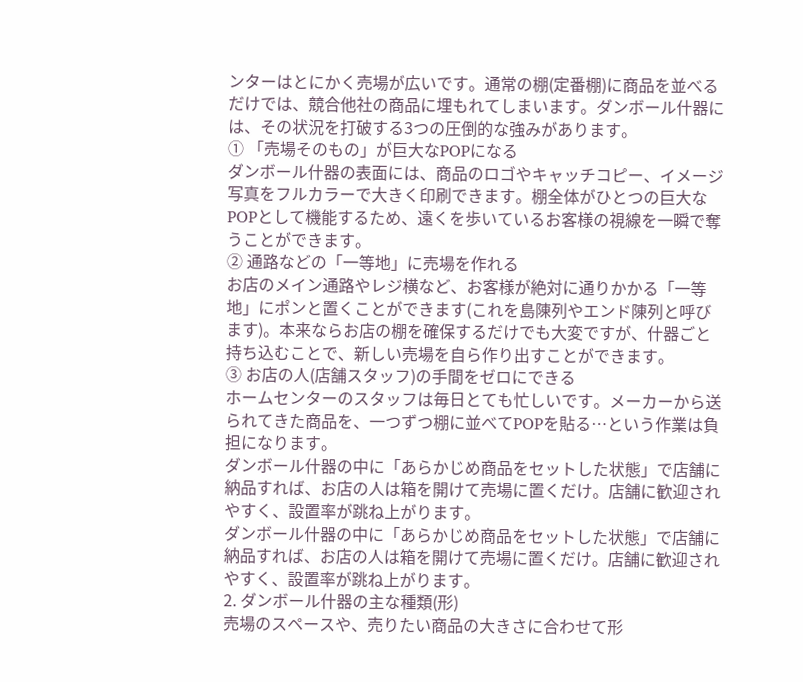ンターはとにかく売場が広いです。通常の棚(定番棚)に商品を並べるだけでは、競合他社の商品に埋もれてしまいます。ダンボール什器には、その状況を打破する3つの圧倒的な強みがあります。
① 「売場そのもの」が巨大なPOPになる
ダンボール什器の表面には、商品のロゴやキャッチコピー、イメージ写真をフルカラーで大きく印刷できます。棚全体がひとつの巨大なPOPとして機能するため、遠くを歩いているお客様の視線を一瞬で奪うことができます。
② 通路などの「一等地」に売場を作れる
お店のメイン通路やレジ横など、お客様が絶対に通りかかる「一等地」にポンと置くことができます(これを島陳列やエンド陳列と呼びます)。本来ならお店の棚を確保するだけでも大変ですが、什器ごと持ち込むことで、新しい売場を自ら作り出すことができます。
③ お店の人(店舗スタッフ)の手間をゼロにできる
ホームセンターのスタッフは毎日とても忙しいです。メーカーから送られてきた商品を、一つずつ棚に並べてPOPを貼る…という作業は負担になります。
ダンボール什器の中に「あらかじめ商品をセットした状態」で店舗に納品すれば、お店の人は箱を開けて売場に置くだけ。店舗に歓迎されやすく、設置率が跳ね上がります。
ダンボール什器の中に「あらかじめ商品をセットした状態」で店舗に納品すれば、お店の人は箱を開けて売場に置くだけ。店舗に歓迎されやすく、設置率が跳ね上がります。
2. ダンボール什器の主な種類(形)
売場のスペースや、売りたい商品の大きさに合わせて形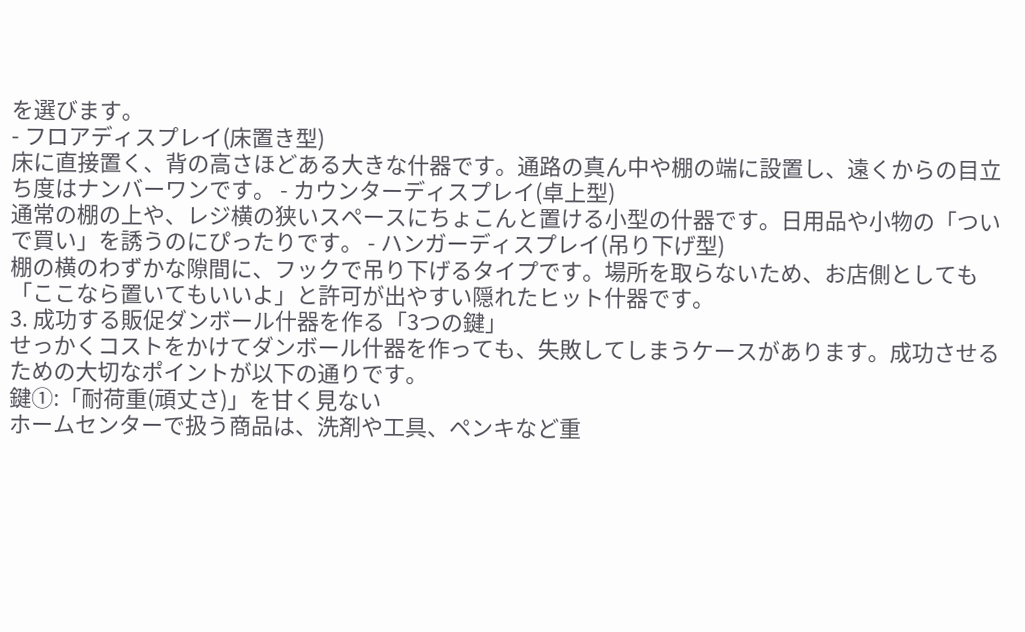を選びます。
- フロアディスプレイ(床置き型)
床に直接置く、背の高さほどある大きな什器です。通路の真ん中や棚の端に設置し、遠くからの目立ち度はナンバーワンです。 - カウンターディスプレイ(卓上型)
通常の棚の上や、レジ横の狭いスペースにちょこんと置ける小型の什器です。日用品や小物の「ついで買い」を誘うのにぴったりです。 - ハンガーディスプレイ(吊り下げ型)
棚の横のわずかな隙間に、フックで吊り下げるタイプです。場所を取らないため、お店側としても「ここなら置いてもいいよ」と許可が出やすい隠れたヒット什器です。
3. 成功する販促ダンボール什器を作る「3つの鍵」
せっかくコストをかけてダンボール什器を作っても、失敗してしまうケースがあります。成功させるための大切なポイントが以下の通りです。
鍵①:「耐荷重(頑丈さ)」を甘く見ない
ホームセンターで扱う商品は、洗剤や工具、ペンキなど重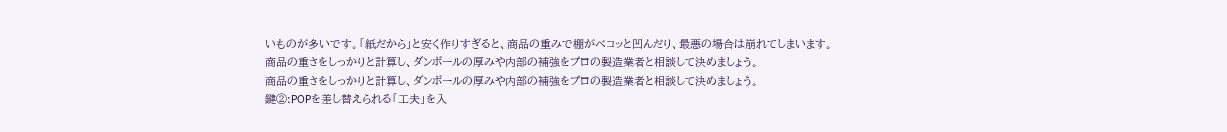いものが多いです。「紙だから」と安く作りすぎると、商品の重みで棚がベコッと凹んだり、最悪の場合は崩れてしまいます。
商品の重さをしっかりと計算し、ダンボールの厚みや内部の補強をプロの製造業者と相談して決めましょう。
商品の重さをしっかりと計算し、ダンボールの厚みや内部の補強をプロの製造業者と相談して決めましょう。
鍵②:POPを差し替えられる「工夫」を入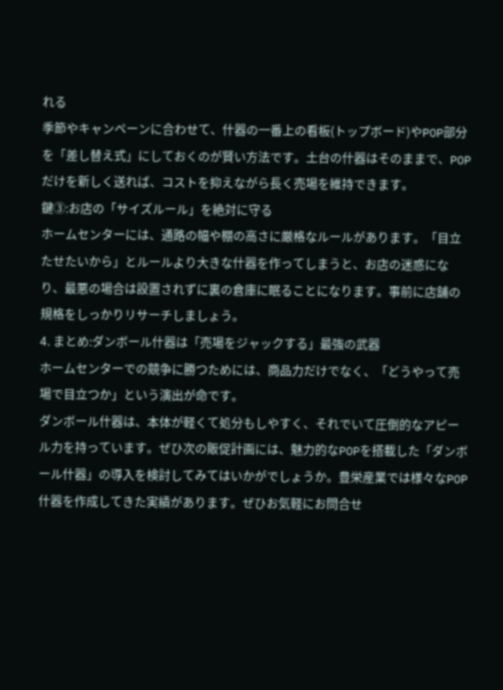れる
季節やキャンペーンに合わせて、什器の一番上の看板(トップボード)やPOP部分を「差し替え式」にしておくのが賢い方法です。土台の什器はそのままで、POPだけを新しく送れば、コストを抑えながら長く売場を維持できます。
鍵③:お店の「サイズルール」を絶対に守る
ホームセンターには、通路の幅や棚の高さに厳格なルールがあります。「目立たせたいから」とルールより大きな什器を作ってしまうと、お店の迷惑になり、最悪の場合は設置されずに裏の倉庫に眠ることになります。事前に店舗の規格をしっかりリサーチしましょう。
4. まとめ:ダンボール什器は「売場をジャックする」最強の武器
ホームセンターでの競争に勝つためには、商品力だけでなく、「どうやって売場で目立つか」という演出が命です。
ダンボール什器は、本体が軽くて処分もしやすく、それでいて圧倒的なアピール力を持っています。ぜひ次の販促計画には、魅力的なPOPを搭載した「ダンボール什器」の導入を検討してみてはいかがでしょうか。豊栄産業では様々なPOP什器を作成してきた実績があります。ぜひお気軽にお問合せ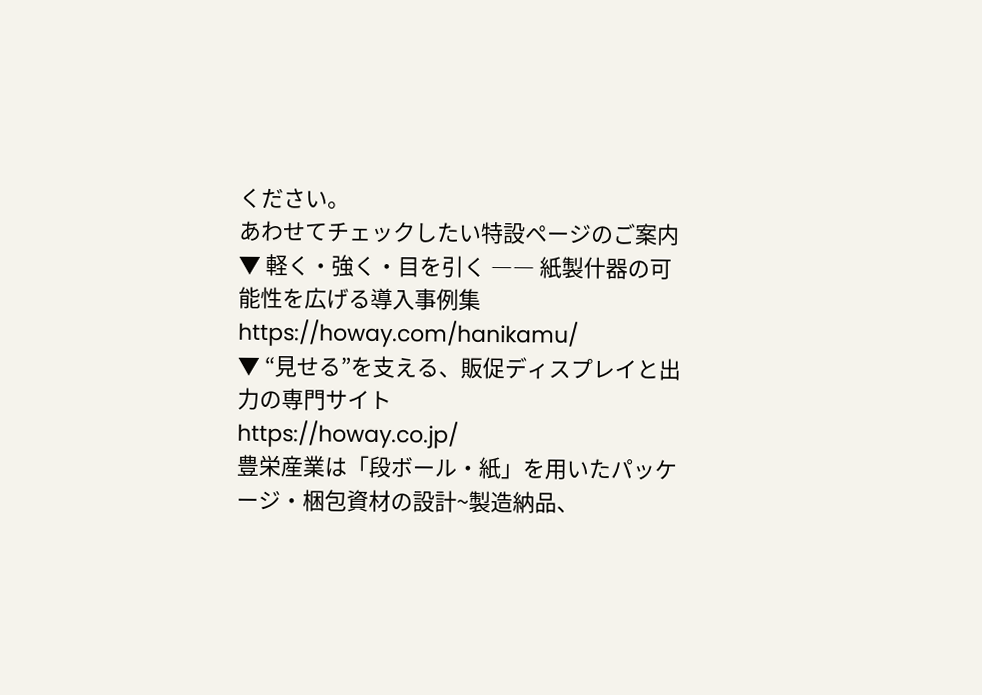ください。
あわせてチェックしたい特設ページのご案内
▼ 軽く・強く・目を引く ―― 紙製什器の可能性を広げる導入事例集
https://howay.com/hanikamu/
▼ “見せる”を支える、販促ディスプレイと出力の専門サイト
https://howay.co.jp/
豊栄産業は「段ボール・紙」を用いたパッケージ・梱包資材の設計~製造納品、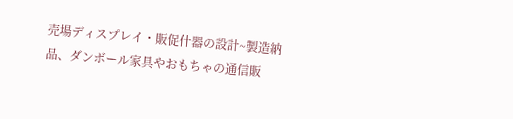売場ディスプレイ・販促什器の設計~製造納品、ダンボール家具やおもちゃの通信販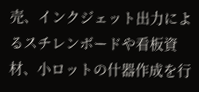売、インクジェット出力によるスチレンボードや看板資材、小ロットの什器作成を行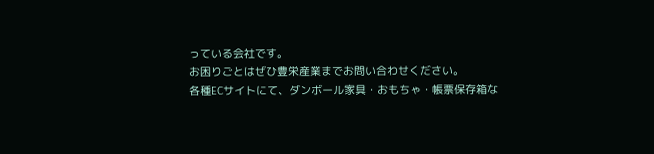っている会社です。
お困りごとはぜひ豊栄産業までお問い合わせください。
各種ECサイトにて、ダンボール家具・おもちゃ・帳票保存箱な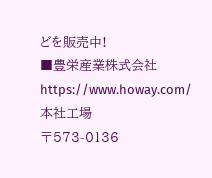どを販売中!
■豊栄産業株式会社
https://www.howay.com/
本社工場
〒573-0136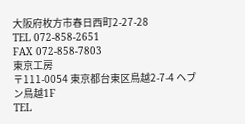大阪府枚方市春日西町2-27-28
TEL 072-858-2651
FAX 072-858-7803
東京工房
〒111-0054 東京都台東区鳥越2-7-4 ヘブン鳥越1F
TEL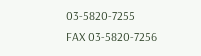03-5820-7255
FAX 03-5820-7256